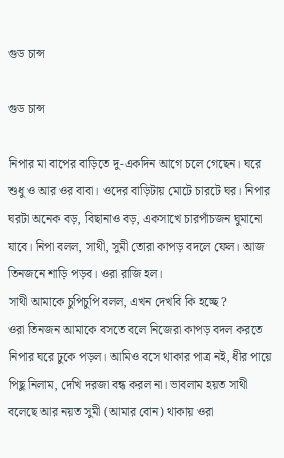গুড চান্স

গুড চান্স

নিপার মা বাপের বাড়িতে দু-একদিন আগে চলে গেছেন। ঘরে শুধু ও আর ওর বাবা। ওদের বাড়িটায় মোটে চারটে ঘর। নিপার ঘরটা অনেক বড়, বিছানাও বড়, একসাখে চারপাঁচজন ঘুমানো যাবে। নিপা বলল, সাথী, সুমী তোরা কাপড় বদলে ফেল। আজ তিনজনে শাড়ি পড়ব। ওরা রাজি হল।
সাথী আমাকে চুপিচুপি বলল, এখন দেখবি কি হচ্ছে ?
ওরা তিনজন আমাকে বসতে বলে নিজেরা কাপড় বদল করতে নিপার ঘরে ঢুকে পড়ল। আমিও বসে থাকার পাত্র নই, ধীর পায়ে পিছু নিলাম, দেখি দরজা বন্ধ করল না। ভাবলাম হয়ত সাথী বলেছে আর নয়ত সুমী (আমার বোন) থাকায় ওরা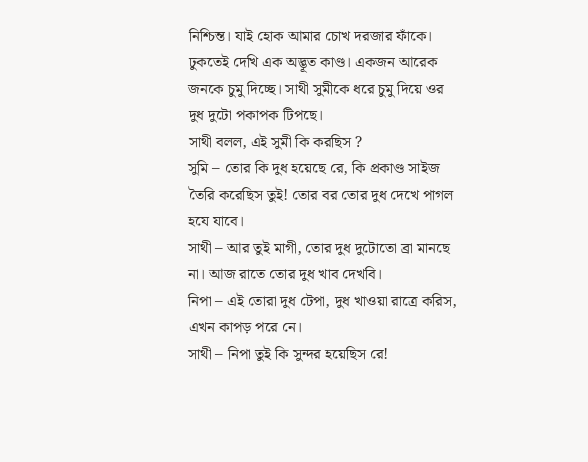নিশ্চিন্ত। যাই হোক আমার চোখ দরজার ফাঁকে। ঢুকতেই দেখি এক অদ্ভূত কাণ্ড। একজন আরেক জনকে চুমু দিচ্ছে। সাথী সুমীকে ধরে চুমু দিয়ে ওর দুধ দুটো পকাপক টিপছে।
সাথী বলল, এই সুমী কি করছিস ?
সুমি – তোর কি দুধ হয়েছে রে, কি প্রকাণ্ড সাইজ তৈরি করেছিস তুই! তোর বর তোর দুধ দেখে পাগল হযে যাবে।
সাথী – আর তুই মাগী, তোর দুধ দুটোতো ব্রা মানছে না। আজ রাতে তোর দুধ খাব দেখবি।
নিপা – এই তোরা দুধ টেপা, দুধ খাওয়া রাত্রে করিস, এখন কাপড় পরে নে।
সাথী – নিপা তুই কি সুন্দর হয়েছিস রে!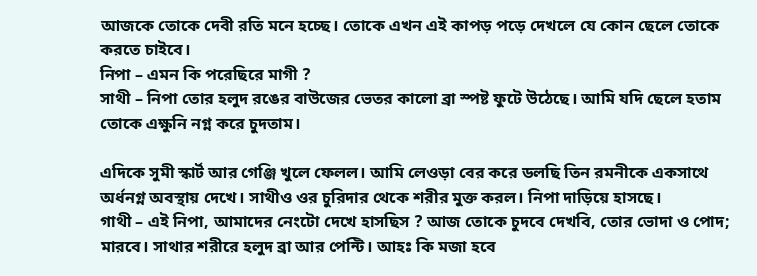আজকে তোকে দেবী রতি মনে হচ্ছে। তোকে এখন এই কাপড় পড়ে দেখলে যে কোন ছেলে তোকে করতে চাইবে।
নিপা – এমন কি পরেছিরে মাগী ?
সাথী – নিপা তোর হলুদ রঙের বাউজের ভেতর কালো ব্রা স্পষ্ট ফুটে উঠেছে। আমি যদি ছেলে হতাম তোকে এক্ষুনি নগ্ন করে চুদতাম।

এদিকে সুমী স্কার্ট আর গেঞ্জি খুলে ফেলল। আমি লেওড়া বের করে ডলছি তিন রমনীকে একসাথে অর্ধনগ্ন অবস্থায় দেখে। সাথীও ওর চুরিদার থেকে শরীর মুক্ত করল। নিপা দাড়িয়ে হাসছে।
গাথী – এই নিপা, আমাদের নেংটো দেখে হাসছিস ? আজ তোকে চুদবে দেখবি, তোর ভোদা ও পোদ; মারবে। সাথার শরীরে হলুদ ব্রা আর পেন্টি। আহঃ কি মজা হবে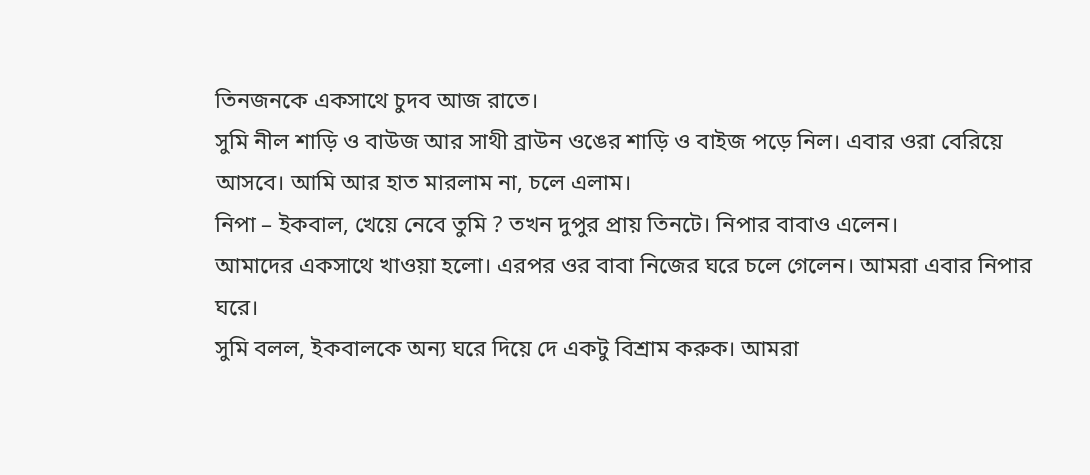তিনজনকে একসাথে চুদব আজ রাতে।
সুমি নীল শাড়ি ও বাউজ আর সাথী ব্রাউন ওঙের শাড়ি ও বাইজ পড়ে নিল। এবার ওরা বেরিয়ে আসবে। আমি আর হাত মারলাম না, চলে এলাম।
নিপা – ইকবাল, খেয়ে নেবে তুমি ? তখন দুপুর প্রায় তিনটে। নিপার বাবাও এলেন।
আমাদের একসাথে খাওয়া হলো। এরপর ওর বাবা নিজের ঘরে চলে গেলেন। আমরা এবার নিপার ঘরে।
সুমি বলল, ইকবালকে অন্য ঘরে দিয়ে দে একটু বিশ্রাম করুক। আমরা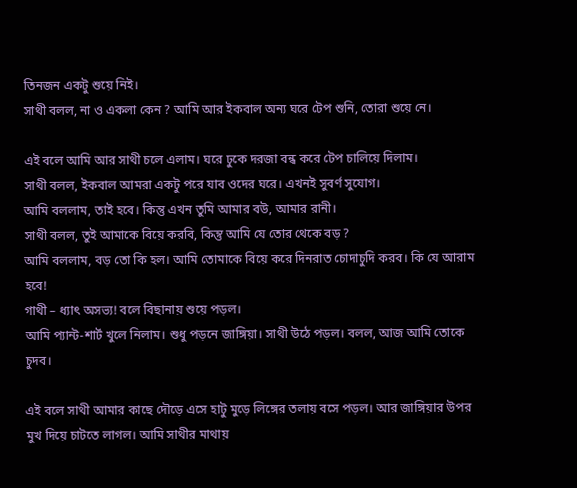তিনজন একটু শুয়ে নিই।
সাথী বলল, না ও একলা কেন ? আমি আর ইকবাল অন্য ঘরে টেপ শুনি, তোরা শুয়ে নে।

এই বলে আমি আর সাথী চলে এলাম। ঘরে ঢুকে দরজা বন্ধ করে টেপ চালিয়ে দিলাম।
সাথী বলল, ইকবাল আমরা একটু পরে যাব ওদের ঘরে। এখনই সুবর্ণ সুযোগ।
আমি বললাম, তাই হবে। কিন্তু এখন তুমি আমার বউ, আমার রানী।
সাথী বলল, তুই আমাকে বিয়ে করবি, কিন্তু আমি যে তোর থেকে বড় ?
আমি বললাম, বড় তো কি হল। আমি তোমাকে বিয়ে করে দিনরাত চোদাচুদি করব। কি যে আরাম হবে!
গাথী – ধ্যাৎ অসভ্য! বলে বিছানায় শুয়ে পড়ল।
আমি প্যান্ট-শার্ট খুলে নিলাম। শুধু পড়নে জাঙ্গিয়া। সাথী উঠে পড়ল। বলল, আজ আমি তোকে চুদব।

এই বলে সাথী আমার কাছে দৌড়ে এসে হাটু মুড়ে লিঙ্গের তলায় বসে পড়ল। আর জাঙ্গিয়ার উপর মুখ দিয়ে চাটতে লাগল। আমি সাথীর মাথায়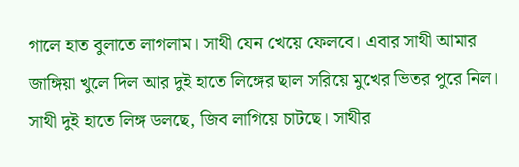গালে হাত বুলাতে লাগলাম। সাথী যেন খেয়ে ফেলবে। এবার সাথী আমার জাঙ্গিয়া খুলে দিল আর দুই হাতে লিঙ্গের ছাল সরিয়ে মুখের ভিতর পুরে নিল। সাথী দুই হাতে লিঙ্গ ডলছে, জিব লাগিয়ে চাটছে। সাথীর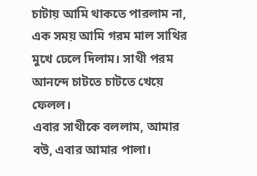চাটায় আমি থাকতে পারলাম না, এক সময় আমি গরম মাল সাথির মুখে ঢেলে দিলাম। সাথী পরম আনন্দে চাটতে চাটতে খেয়ে ফেলল।
এবার সাথীকে বললাম, আমার বউ, এবার আমার পালা।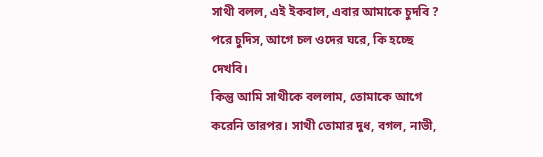সাথী বলল, এই ইকবাল, এবার আমাকে চুদবি ? পরে চুদিস, আগে চল ওদের ঘরে, কি হচ্ছে দেখবি।
কিন্তু আমি সাথীকে বললাম, তোমাকে আগে করেনি তারপর। সাথী তোমার দুধ, বগল, নাভী,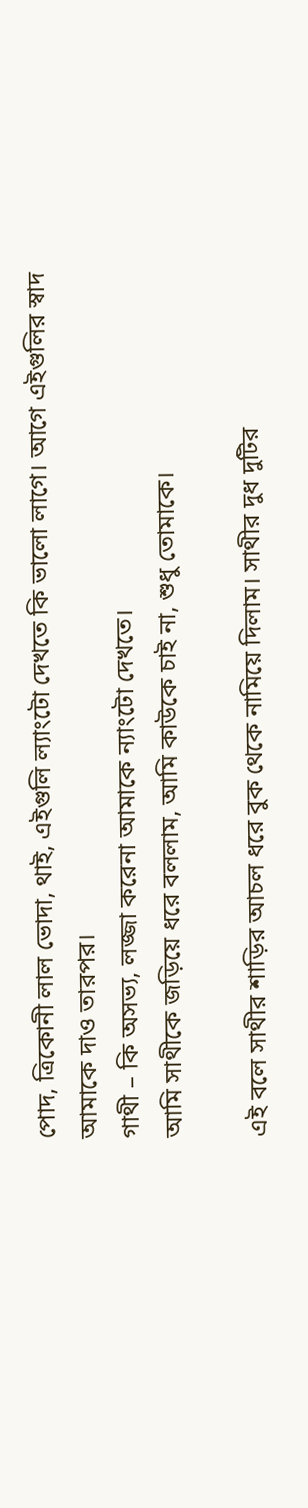পোদ, ত্রিকোনী লাল ভোদা, থাই, এইগুলি ল্যাংটো দেখতে কি ভালো লাগে। আগে এইগুলির স্বাদ আমাকে দাও তারপর।
গাথী – কি অসভ্য, লজ্জা করেনা আমাকে ন্যাংটো দেখতে।
আমি সাথীকে জড়িয়ে ধরে বললাম, আমি কাউকে চাই না, শুধু তোমাকে।

এই বলে সাথীর শাড়ির আচল ধরে বুক থেকে নামিয়ে দিলাম। সাথীর দুধ দুটির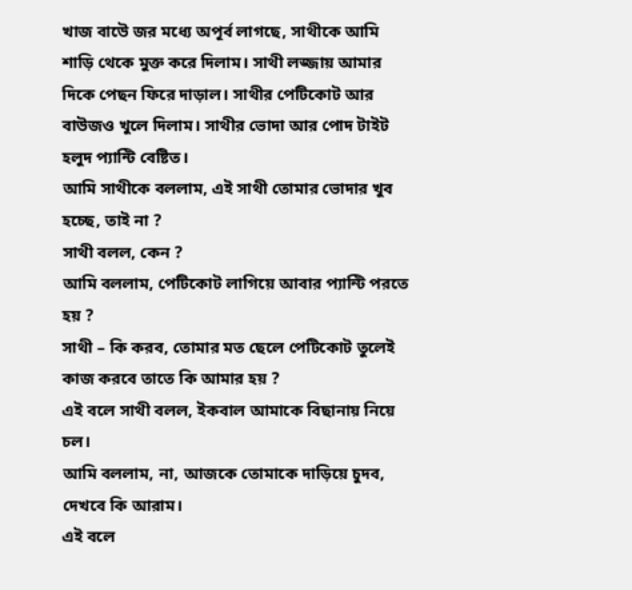খাজ বাউে জর মধ্যে অপূর্ব লাগছে, সাথীকে আমি শাড়ি থেকে মুক্ত করে দিলাম। সাথী লজ্জায় আমার দিকে পেছন ফিরে দাড়াল। সাথীর পেটিকোট আর বাউজও খুলে দিলাম। সাথীর ভোদা আর পোদ টাইট হলুদ প্যান্টি বেষ্টিত।
আমি সাথীকে বললাম, এই সাথী তোমার ভোদার খুব হচ্ছে, তাই না ?
সাথী বলল, কেন ?
আমি বললাম, পেটিকোট লাগিয়ে আবার প্যান্টি পরতে হয় ?
সাথী – কি করব, তোমার মত ছেলে পেটিকোট তুলেই কাজ করবে তাতে কি আমার হয় ?
এই বলে সাথী বলল, ইকবাল আমাকে বিছানায় নিয়ে চল।
আমি বললাম, না, আজকে তোমাকে দাড়িয়ে চুদব, দেখবে কি আরাম।
এই বলে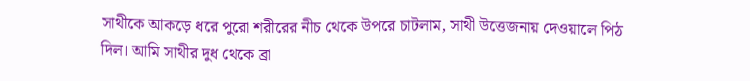সাথীকে আকড়ে ধরে পুরো শরীরের নীচ থেকে উপরে চাটলাম, সাথী উত্তেজনায় দেওয়ালে পিঠ দিল। আমি সাথীর দুধ থেকে ব্রা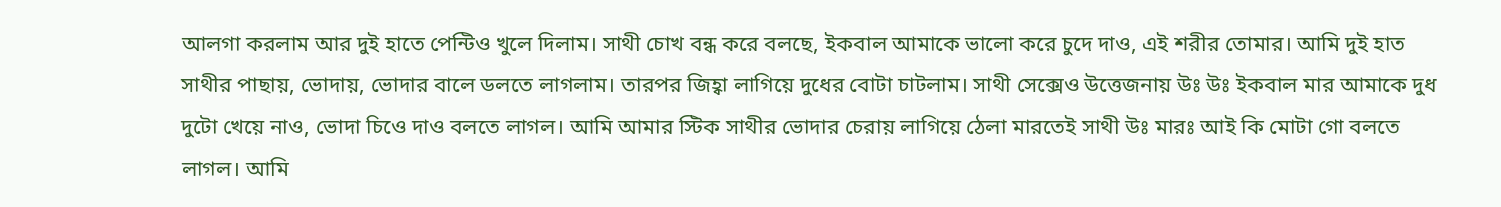আলগা করলাম আর দুই হাতে পেন্টিও খুলে দিলাম। সাথী চোখ বন্ধ করে বলছে, ইকবাল আমাকে ভালো করে চুদে দাও, এই শরীর তোমার। আমি দুই হাত সাথীর পাছায়, ভোদায়, ভোদার বালে ডলতে লাগলাম। তারপর জিহ্বা লাগিয়ে দুধের বোটা চাটলাম। সাথী সেক্সেও উত্তেজনায় উঃ উঃ ইকবাল মার আমাকে দুধ দুটো খেয়ে নাও, ভোদা চিওে দাও বলতে লাগল। আমি আমার স্টিক সাথীর ভোদার চেরায় লাগিয়ে ঠেলা মারতেই সাথী উঃ মারঃ আই কি মোটা গো বলতে লাগল। আমি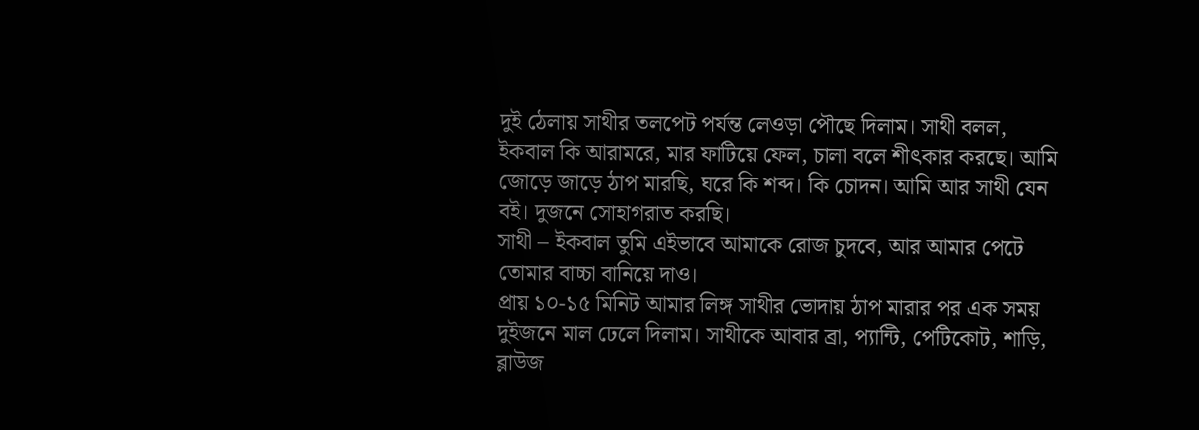দুই ঠেলায় সাথীর তলপেট পর্যন্ত লেওড়া পৌছে দিলাম। সাথী বলল, ইকবাল কি আরামরে, মার ফাটিয়ে ফেল, চালা বলে শীৎকার করছে। আমি জোড়ে জাড়ে ঠাপ মারছি, ঘরে কি শব্দ। কি চোদন। আমি আর সাথী যেন বই। দুজনে সোহাগরাত করছি।
সাথী – ইকবাল তুমি এইভাবে আমাকে রোজ চুদবে, আর আমার পেটে তোমার বাচ্চা বানিয়ে দাও।
প্রায় ১০-১৫ মিনিট আমার লিঙ্গ সাথীর ভোদায় ঠাপ মারার পর এক সময় দুইজনে মাল ঢেলে দিলাম। সাথীকে আবার ব্রা, প্যান্টি, পেটিকোট, শাড়ি, ব্লাউজ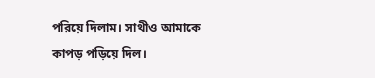পরিয়ে দিলাম। সাথীও আমাকে কাপড় পড়িয়ে দিল।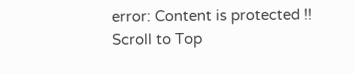error: Content is protected !!
Scroll to Top